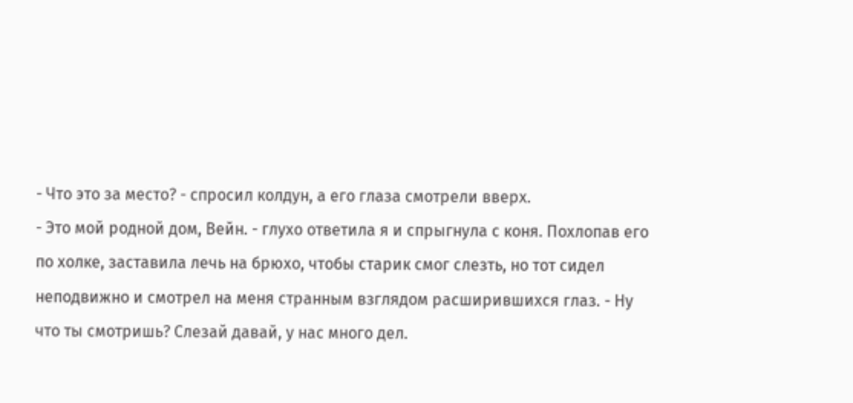- Что это за место? - спросил колдун, а его глаза смотрели вверх.
- Это мой родной дом, Вейн. - глухо ответила я и спрыгнула с коня. Похлопав его по холке, заставила лечь на брюхо, чтобы старик смог слезть, но тот сидел неподвижно и смотрел на меня странным взглядом расширившихся глаз. - Ну что ты смотришь? Слезай давай, у нас много дел.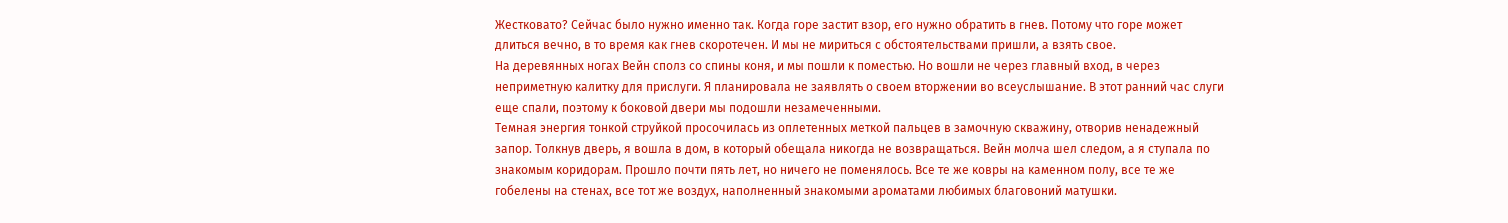Жестковато? Сейчас было нужно именно так. Когда горе застит взор, его нужно обратить в гнев. Потому что горе может длиться вечно, в то время как гнев скоротечен. И мы не мириться с обстоятельствами пришли, а взять свое.
На деревянных ногах Вейн сполз со спины коня, и мы пошли к поместью. Но вошли не через главный вход, в через неприметную калитку для прислуги. Я планировала не заявлять о своем вторжении во всеуслышание. В этот ранний час слуги еще спали, поэтому к боковой двери мы подошли незамеченными.
Темная энергия тонкой струйкой просочилась из оплетенных меткой пальцев в замочную скважину, отворив ненадежный запор. Толкнув дверь, я вошла в дом, в который обещала никогда не возвращаться. Вейн молча шел следом, а я ступала по знакомым коридорам. Прошло почти пять лет, но ничего не поменялось. Все те же ковры на каменном полу, все те же гобелены на стенах, все тот же воздух, наполненный знакомыми ароматами любимых благовоний матушки.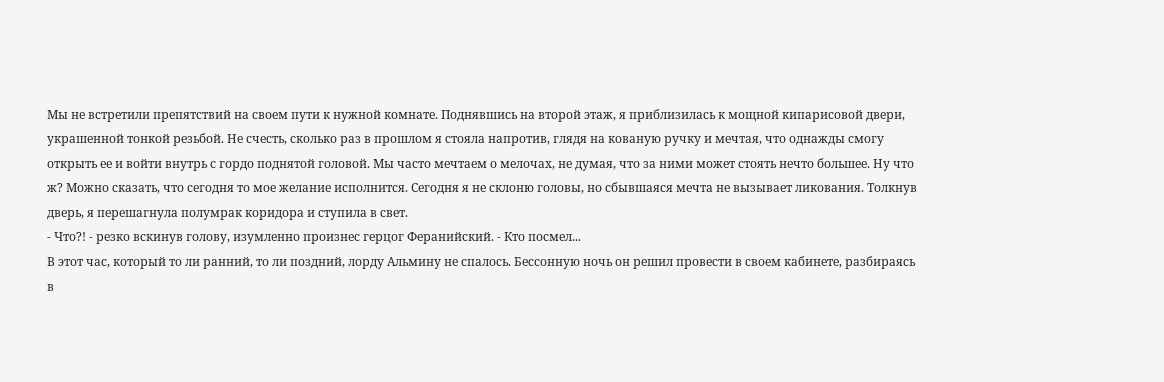Мы не встретили препятствий на своем пути к нужной комнате. Поднявшись на второй этаж, я приблизилась к мощной кипарисовой двери, украшенной тонкой резьбой. Не счесть, сколько раз в прошлом я стояла напротив, глядя на кованую ручку и мечтая, что однажды смогу открыть ее и войти внутрь с гордо поднятой головой. Мы часто мечтаем о мелочах, не думая, что за ними может стоять нечто большее. Ну что ж? Можно сказать, что сегодня то мое желание исполнится. Сегодня я не склоню головы, но сбывшаяся мечта не вызывает ликования. Толкнув дверь, я перешагнула полумрак коридора и ступила в свет.
- Что?! - резко вскинув голову, изумленно произнес герцог Феранийский. - Кто посмел...
В этот час, который то ли ранний, то ли поздний, лорду Альмину не спалось. Бессонную ночь он решил провести в своем кабинете, разбираясь в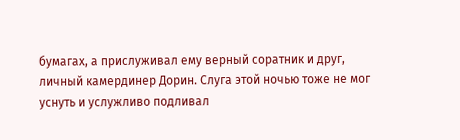бумагах, а прислуживал ему верный соратник и друг, личный камердинер Дорин. Слуга этой ночью тоже не мог уснуть и услужливо подливал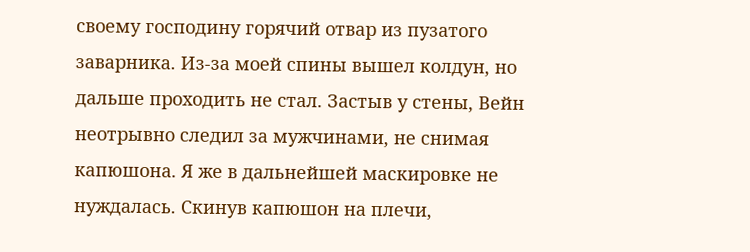своему господину горячий отвар из пузатого заварника. Из-за моей спины вышел колдун, но дальше проходить не стал. Застыв у стены, Вейн неотрывно следил за мужчинами, не снимая капюшона. Я же в дальнейшей маскировке не нуждалась. Скинув капюшон на плечи,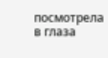посмотрела в глаза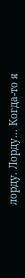лорду. Лорду... Когда-то я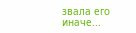звала его иначе...